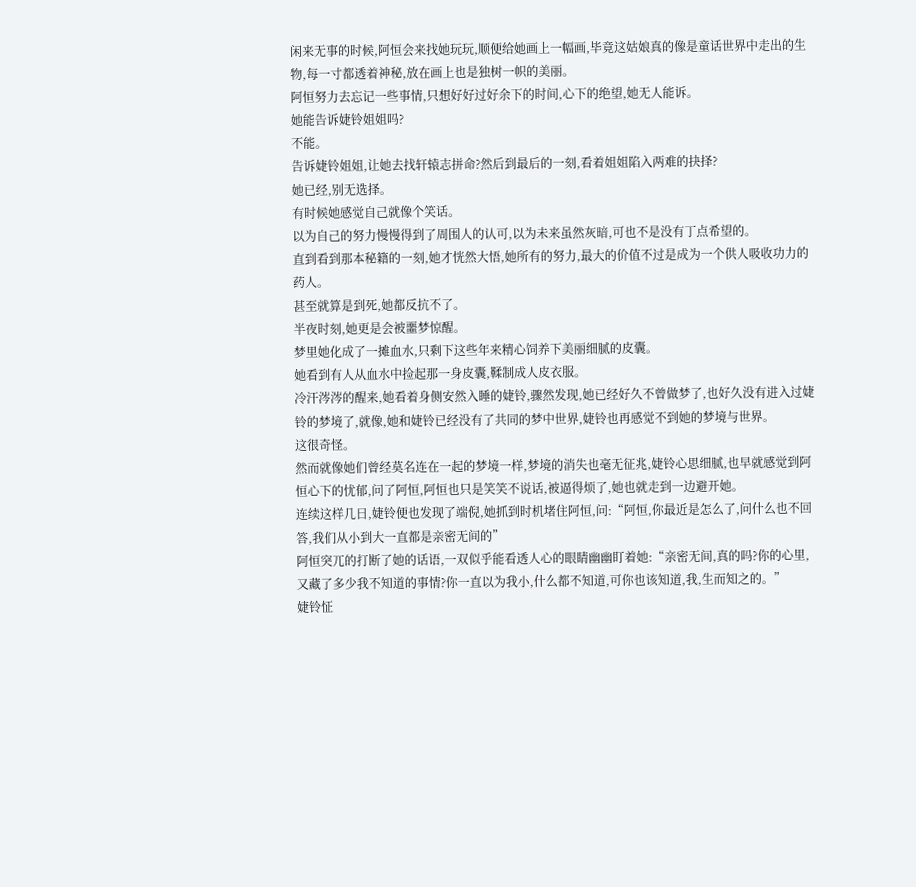闲来无事的时候,阿恒会来找她玩玩,顺便给她画上一幅画,毕竟这姑娘真的像是童话世界中走出的生物,每一寸都透着神秘,放在画上也是独树一帜的美丽。
阿恒努力去忘记一些事情,只想好好过好余下的时间,心下的绝望,她无人能诉。
她能告诉婕铃姐姐吗?
不能。
告诉婕铃姐姐,让她去找轩辕志拼命?然后到最后的一刻,看着姐姐陷入两难的抉择?
她已经,别无选择。
有时候她感觉自己就像个笑话。
以为自己的努力慢慢得到了周围人的认可,以为未来虽然灰暗,可也不是没有丁点希望的。
直到看到那本秘籍的一刻,她才恍然大悟,她所有的努力,最大的价值不过是成为一个供人吸收功力的药人。
甚至就算是到死,她都反抗不了。
半夜时刻,她更是会被噩梦惊醒。
梦里她化成了一摊血水,只剩下这些年来精心饲养下美丽细腻的皮囊。
她看到有人从血水中捡起那一身皮囊,鞣制成人皮衣服。
冷汗涔涔的醒来,她看着身侧安然入睡的婕铃,骤然发现,她已经好久不曾做梦了,也好久没有进入过婕铃的梦境了,就像,她和婕铃已经没有了共同的梦中世界,婕铃也再感觉不到她的梦境与世界。
这很奇怪。
然而就像她们曾经莫名连在一起的梦境一样,梦境的消失也毫无征兆,婕铃心思细腻,也早就感觉到阿恒心下的忧郁,问了阿恒,阿恒也只是笑笑不说话,被逼得烦了,她也就走到一边避开她。
连续这样几日,婕铃便也发现了端倪,她抓到时机堵住阿恒,问:“阿恒,你最近是怎么了,问什么也不回答,我们从小到大一直都是亲密无间的”
阿恒突兀的打断了她的话语,一双似乎能看透人心的眼睛幽幽盯着她:“亲密无间,真的吗?你的心里,又藏了多少我不知道的事情?你一直以为我小,什么都不知道,可你也该知道,我,生而知之的。”
婕铃怔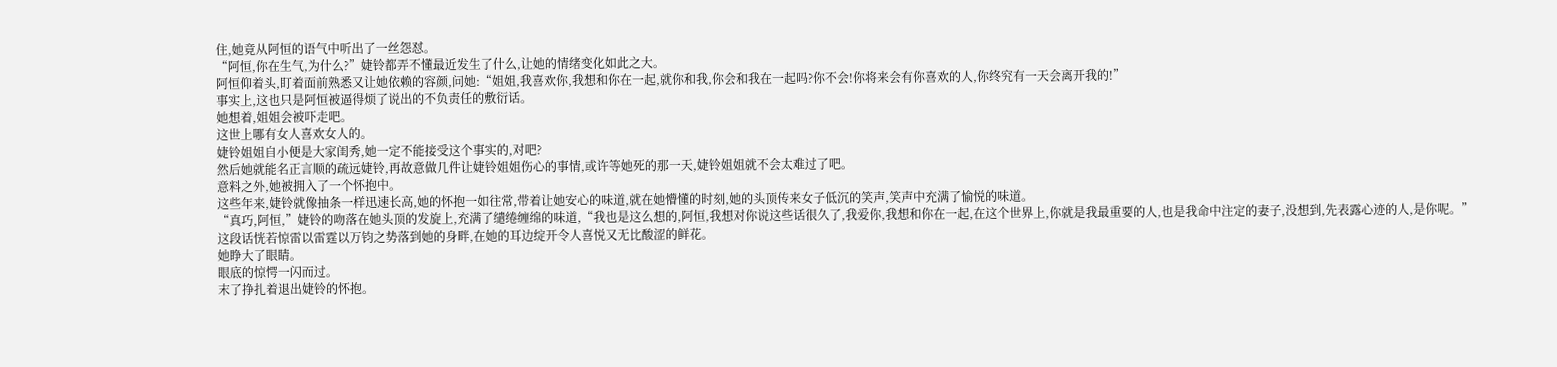住,她竟从阿恒的语气中听出了一丝怨怼。
“阿恒,你在生气,为什么?”婕铃都弄不懂最近发生了什么,让她的情绪变化如此之大。
阿恒仰着头,盯着面前熟悉又让她依赖的容颜,问她:“姐姐,我喜欢你,我想和你在一起,就你和我,你会和我在一起吗?你不会!你将来会有你喜欢的人,你终究有一天会离开我的!”
事实上,这也只是阿恒被逼得烦了说出的不负责任的敷衍话。
她想着,姐姐会被吓走吧。
这世上哪有女人喜欢女人的。
婕铃姐姐自小便是大家闺秀,她一定不能接受这个事实的,对吧?
然后她就能名正言顺的疏远婕铃,再故意做几件让婕铃姐姐伤心的事情,或许等她死的那一天,婕铃姐姐就不会太难过了吧。
意料之外,她被拥入了一个怀抱中。
这些年来,婕铃就像抽条一样迅速长高,她的怀抱一如往常,带着让她安心的味道,就在她懵懂的时刻,她的头顶传来女子低沉的笑声,笑声中充满了愉悦的味道。
“真巧,阿恒,”婕铃的吻落在她头顶的发旋上,充满了缱绻缠绵的味道,“我也是这么想的,阿恒,我想对你说这些话很久了,我爱你,我想和你在一起,在这个世界上,你就是我最重要的人,也是我命中注定的妻子,没想到,先表露心迹的人,是你呢。”
这段话恍若惊雷以雷霆以万钧之势落到她的身畔,在她的耳边绽开令人喜悦又无比酸涩的鲜花。
她睁大了眼睛。
眼底的惊愕一闪而过。
末了挣扎着退出婕铃的怀抱。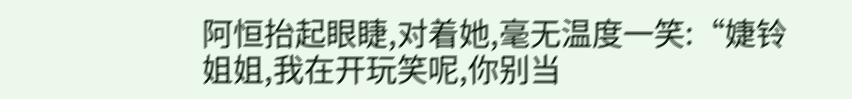阿恒抬起眼睫,对着她,毫无温度一笑:“婕铃姐姐,我在开玩笑呢,你别当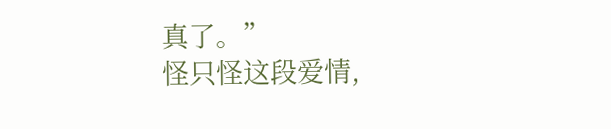真了。”
怪只怪这段爱情,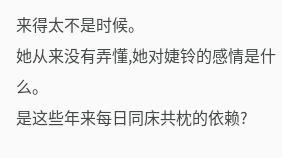来得太不是时候。
她从来没有弄懂,她对婕铃的感情是什么。
是这些年来每日同床共枕的依赖?